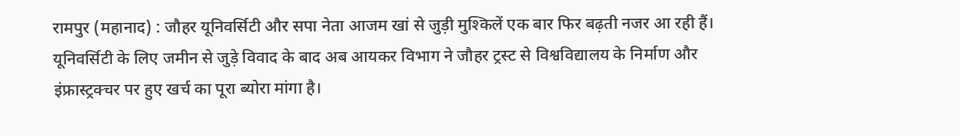रामपुर (महानाद) : जौहर यूनिवर्सिटी और सपा नेता आजम खां से जुड़ी मुश्किलें एक बार फिर बढ़ती नजर आ रही हैं। यूनिवर्सिटी के लिए जमीन से जुड़े विवाद के बाद अब आयकर विभाग ने जौहर ट्रस्ट से विश्वविद्यालय के निर्माण और इंफ्रास्ट्रक्चर पर हुए खर्च का पूरा ब्योरा मांगा है।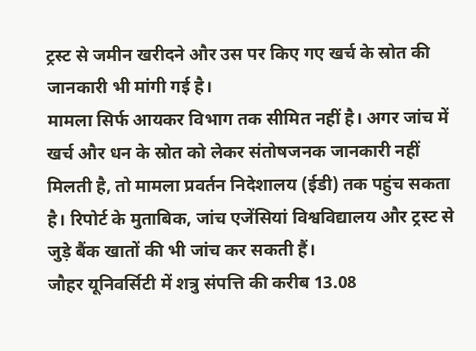ट्रस्ट से जमीन खरीदने और उस पर किए गए खर्च के स्रोत की जानकारी भी मांगी गई है।
मामला सिर्फ आयकर विभाग तक सीमित नहीं है। अगर जांच में खर्च और धन के स्रोत को लेकर संतोषजनक जानकारी नहीं मिलती है, तो मामला प्रवर्तन निदेशालय (ईडी) तक पहुंच सकता है। रिपोर्ट के मुताबिक, जांच एजेंसियां विश्वविद्यालय और ट्रस्ट से जुड़े बैंक खातों की भी जांच कर सकती हैं।
जौहर यूनिवर्सिटी में शत्रु संपत्ति की करीब 13.08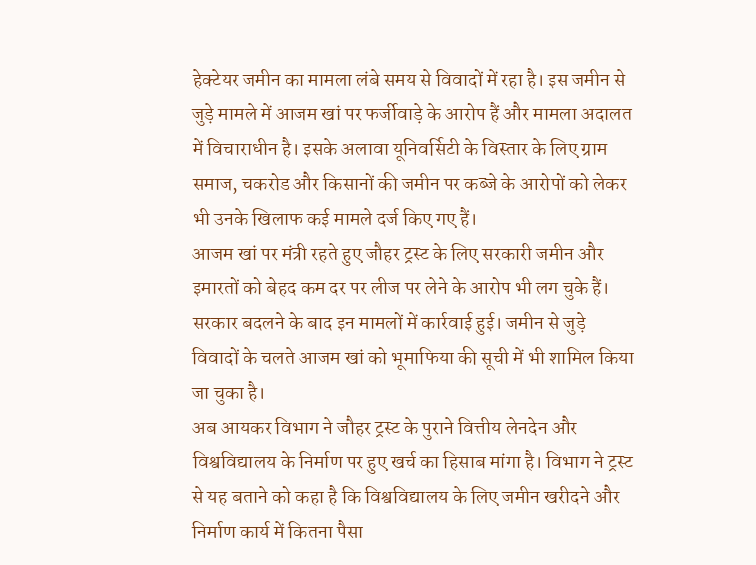हेक्टेयर जमीन का मामला लंबे समय से विवादों में रहा है। इस जमीन से जुड़े मामले में आजम खां पर फर्जीवाड़े के आरोप हैं और मामला अदालत में विचाराधीन है। इसके अलावा यूनिवर्सिटी के विस्तार के लिए ग्राम समाज, चकरोड और किसानों की जमीन पर कब्जे के आरोपों को लेकर भी उनके खिलाफ कई मामले दर्ज किए गए हैं।
आजम खां पर मंत्री रहते हुए जौहर ट्रस्ट के लिए सरकारी जमीन और इमारतों को बेहद कम दर पर लीज पर लेने के आरोप भी लग चुके हैं। सरकार बदलने के बाद इन मामलों में कार्रवाई हुई। जमीन से जुड़े विवादों के चलते आजम खां को भूमाफिया की सूची में भी शामिल किया जा चुका है।
अब आयकर विभाग ने जौहर ट्रस्ट के पुराने वित्तीय लेनदेन और विश्वविद्यालय के निर्माण पर हुए खर्च का हिसाब मांगा है। विभाग ने ट्रस्ट से यह बताने को कहा है कि विश्वविद्यालय के लिए जमीन खरीदने और निर्माण कार्य में कितना पैसा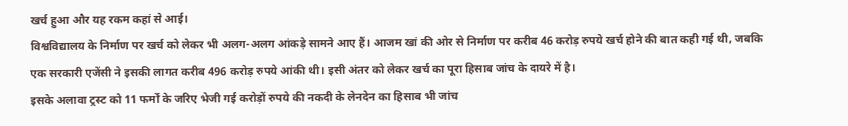खर्च हुआ और यह रकम कहां से आई।
विश्वविद्यालय के निर्माण पर खर्च को लेकर भी अलग-अलग आंकड़े सामने आए हैं। आजम खां की ओर से निर्माण पर करीब 46 करोड़ रुपये खर्च होने की बात कही गई थी, जबकि एक सरकारी एजेंसी ने इसकी लागत करीब 496 करोड़ रुपये आंकी थी। इसी अंतर को लेकर खर्च का पूरा हिसाब जांच के दायरे में है।
इसके अलावा ट्रस्ट को 11 फर्मों के जरिए भेजी गई करोड़ों रुपये की नकदी के लेनदेन का हिसाब भी जांच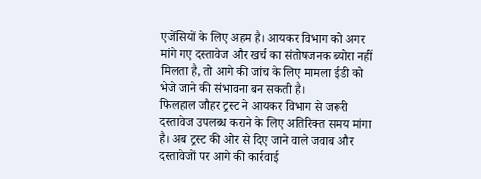एजेंसियों के लिए अहम है। आयकर विभाग को अगर मांगे गए दस्तावेज और खर्च का संतोषजनक ब्योरा नहीं मिलता है, तो आगे की जांच के लिए मामला ईडी को भेजे जाने की संभावना बन सकती है।
फिलहाल जौहर ट्रस्ट ने आयकर विभाग से जरूरी दस्तावेज उपलब्ध कराने के लिए अतिरिक्त समय मांगा है। अब ट्रस्ट की ओर से दिए जाने वाले जवाब और दस्तावेजों पर आगे की कार्रवाई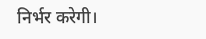निर्भर करेगी।